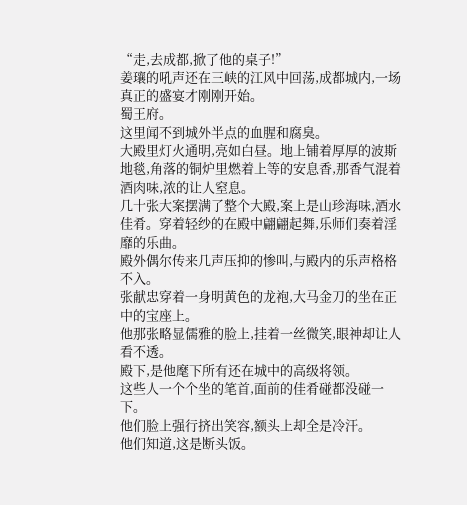“走,去成都,掀了他的桌子!”
姜瓖的吼声还在三峡的江风中回荡,成都城内,一场真正的盛宴才刚刚开始。
蜀王府。
这里闻不到城外半点的血腥和腐臭。
大殿里灯火通明,亮如白昼。地上铺着厚厚的波斯地毯,角落的铜炉里燃着上等的安息香,那香气混着酒肉味,浓的让人窒息。
几十张大案摆满了整个大殿,案上是山珍海味,酒水佳肴。穿着轻纱的在殿中翩翩起舞,乐师们奏着淫靡的乐曲。
殿外偶尔传来几声压抑的惨叫,与殿内的乐声格格不入。
张献忠穿着一身明黄色的龙袍,大马金刀的坐在正中的宝座上。
他那张略显儒雅的脸上,挂着一丝微笑,眼神却让人看不透。
殿下,是他麾下所有还在城中的高级将领。
这些人一个个坐的笔首,面前的佳肴碰都没碰一下。
他们脸上强行挤出笑容,额头上却全是冷汗。
他们知道,这是断头饭。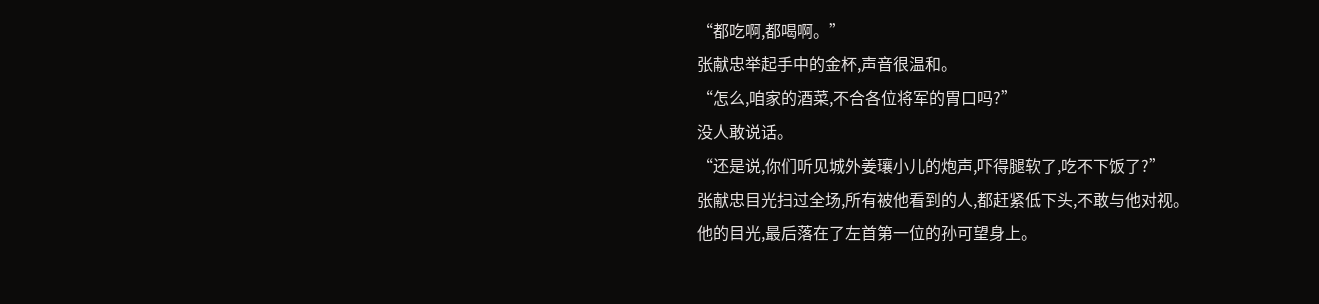“都吃啊,都喝啊。”
张献忠举起手中的金杯,声音很温和。
“怎么,咱家的酒菜,不合各位将军的胃口吗?”
没人敢说话。
“还是说,你们听见城外姜瓖小儿的炮声,吓得腿软了,吃不下饭了?”
张献忠目光扫过全场,所有被他看到的人,都赶紧低下头,不敢与他对视。
他的目光,最后落在了左首第一位的孙可望身上。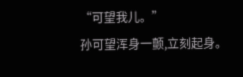“可望我儿。”
孙可望浑身一颤,立刻起身。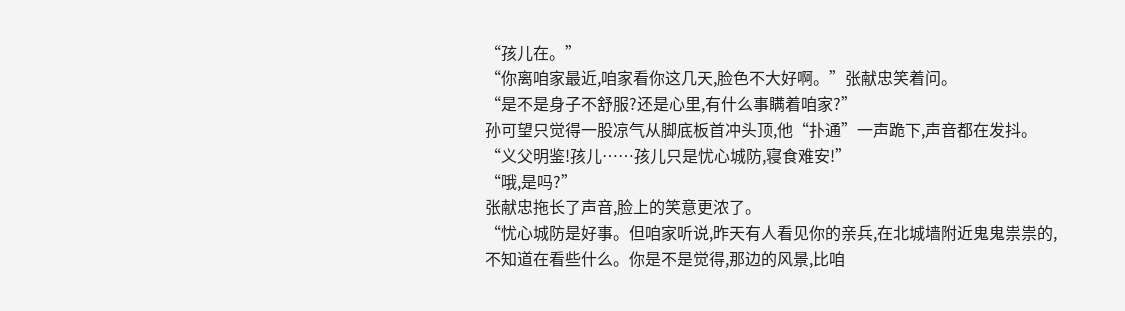“孩儿在。”
“你离咱家最近,咱家看你这几天,脸色不大好啊。”张献忠笑着问。
“是不是身子不舒服?还是心里,有什么事瞒着咱家?”
孙可望只觉得一股凉气从脚底板首冲头顶,他“扑通”一声跪下,声音都在发抖。
“义父明鉴!孩儿……孩儿只是忧心城防,寝食难安!”
“哦,是吗?”
张献忠拖长了声音,脸上的笑意更浓了。
“忧心城防是好事。但咱家听说,昨天有人看见你的亲兵,在北城墙附近鬼鬼祟祟的,不知道在看些什么。你是不是觉得,那边的风景,比咱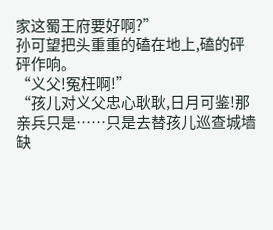家这蜀王府要好啊?”
孙可望把头重重的磕在地上,磕的砰砰作响。
“义父!冤枉啊!”
“孩儿对义父忠心耿耿,日月可鉴!那亲兵只是……只是去替孩儿巡查城墙缺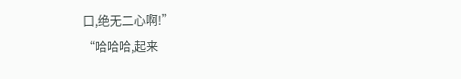口,绝无二心啊!”
“哈哈哈,起来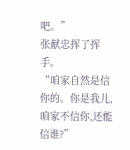吧。”
张献忠挥了挥手。
“咱家自然是信你的。你是我儿,咱家不信你,还能信谁?”